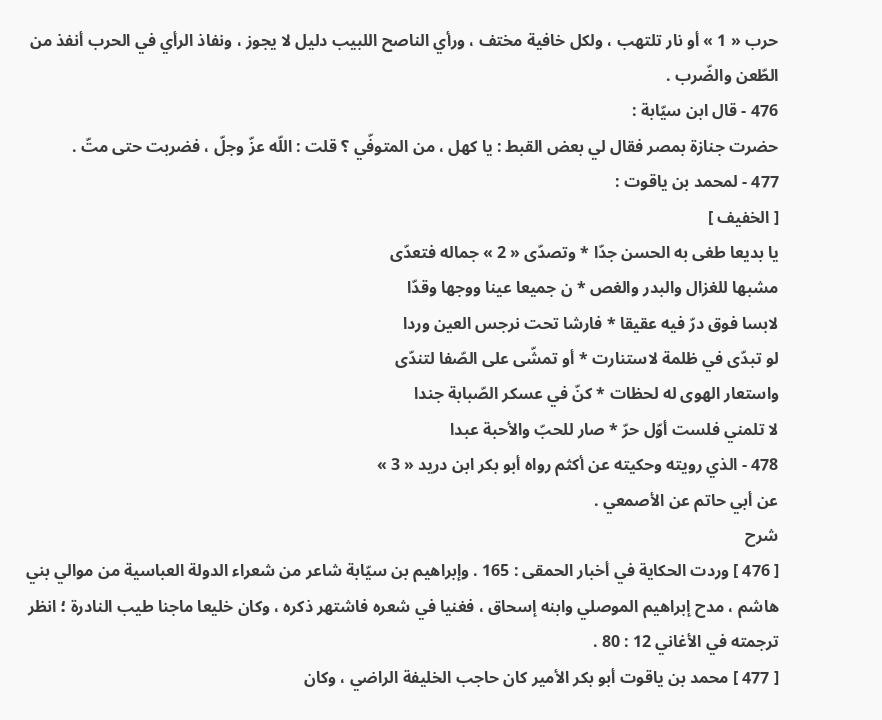حرب « 1 » أو نار تلتهب ، ولكل خافية مختف ، ورأي الناصح اللبيب دليل لا يجوز ، ونفاذ الرأي في الحرب أنفذ من الطّعن والضّرب .
476 - قال ابن سيّابة :
حضرت جنازة بمصر فقال لي بعض القبط : يا كهل ، من المتوفّي ؟ قلت : اللّه عزّ وجلّ ، فضربت حتى متّ .
477 - لمحمد بن ياقوت :
[ الخفيف ]
يا بديعا طغى به الحسن جدّا * وتصدّى « 2 » جماله فتعدّى
مشبها للغزال والبدر والغص * ن جميعا عينا ووجها وقدّا
لابسا فوق درّ فيه عقيقا * فارشا تحت نرجس العين وردا
لو تبدّى في ظلمة لاستنارت * أو تمشّى على الصّفا لتندّى
واستعار الهوى له لحظات * كنّ في عسكر الصّبابة جندا
لا تلمني فلست أوّل حرّ * صار للحبّ والأحبة عبدا
478 - الذي رويته وحكيته عن أكثم رواه أبو بكر ابن دريد « 3 »
عن أبي حاتم عن الأصمعي .
شرح
[ 476 ] وردت الحكاية في أخبار الحمقى : 165 . وإبراهيم بن سيّابة شاعر من شعراء الدولة العباسية من موالي بني هاشم ، مدح إبراهيم الموصلي وابنه إسحاق ، فغنيا في شعره فاشتهر ذكره ، وكان خليعا ماجنا طيب النادرة ؛ انظر ترجمته في الأغاني 12 : 80 .
[ 477 ] محمد بن ياقوت أبو بكر الأمير كان حاجب الخليفة الراضي ، وكان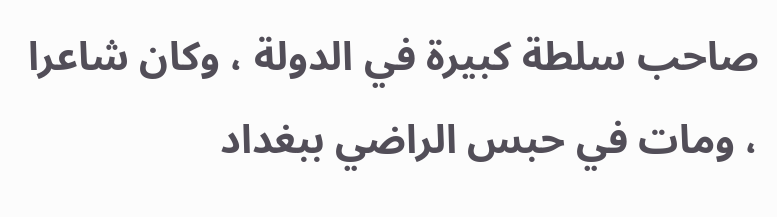صاحب سلطة كبيرة في الدولة ، وكان شاعرا ، ومات في حبس الراضي ببغداد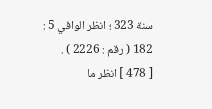سنة 323 ؛ انظر الوافي 5 : 182 ( رقم : 2226 ) .
[ 478 ] انظر ما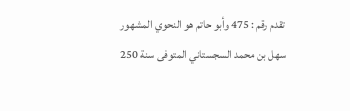تقدم رقم : 475 وأبو حاتم هو النحوي المشهور سهل بن محمد السجستاني المتوفى سنة 250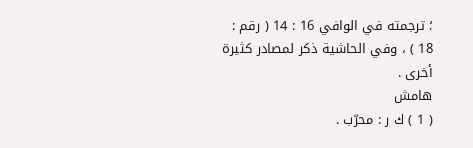؛ ترجمته في الوافي 16 : 14 ( رقم : 18 ) ، وفي الحاشية ذكر لمصادر كثيرة أخرى .
هامش
( 1 ) ك ر : محرّب .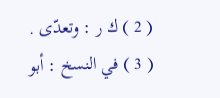( 2 ) ك ر : وتعدّى .
( 3 ) في النسخ : أبو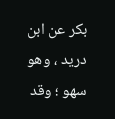بكر عن ابن دريد ، وهو سهو ؛ وقد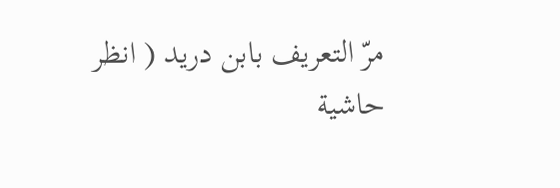مرّ التعريف بابن دريد ( انظر حاشية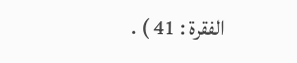الفقرة : 41 ) .